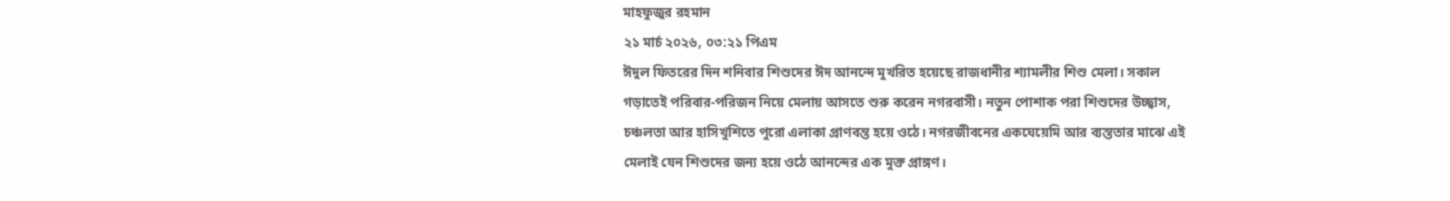মাহফুজুর রহমান
২১ মার্চ ২০২৬, ০৩:২১ পিএম
ঈদুল ফিতরের দিন শনিবার শিশুদের ঈদ আনন্দে মুখরিত হয়েছে রাজধানীর শ্যামলীর শিশু মেলা। সকাল গড়াতেই পরিবার-পরিজন নিয়ে মেলায় আসতে শুরু করেন নগরবাসী। নতুন পোশাক পরা শিশুদের উচ্ছ্বাস, চঞ্চলতা আর হাসিখুশিতে পুরো এলাকা প্রাণবন্ত হয়ে ওঠে। নগরজীবনের একঘেয়েমি আর ব্যস্ততার মাঝে এই মেলাই যেন শিশুদের জন্য হয়ে ওঠে আনন্দের এক মুক্ত প্রাঙ্গণ।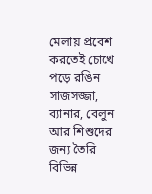মেলায় প্রবেশ করতেই চোখে পড়ে রঙিন সাজসজ্জা, ব্যানার, বেলুন আর শিশুদের জন্য তৈরি বিভিন্ন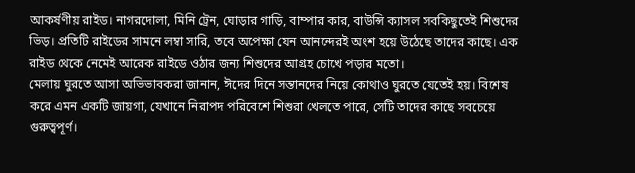আকর্ষণীয় রাইড। নাগরদোলা, মিনি ট্রেন, ঘোড়ার গাড়ি, বাম্পার কার, বাউন্সি ক্যাসল সবকিছুতেই শিশুদের ভিড়। প্রতিটি রাইডের সামনে লম্বা সারি, তবে অপেক্ষা যেন আনন্দেরই অংশ হয়ে উঠেছে তাদের কাছে। এক রাইড থেকে নেমেই আরেক রাইডে ওঠার জন্য শিশুদের আগ্রহ চোখে পড়ার মতো।
মেলায় ঘুরতে আসা অভিভাবকরা জানান, ঈদের দিনে সন্তানদের নিয়ে কোথাও ঘুরতে যেতেই হয়। বিশেষ করে এমন একটি জায়গা, যেখানে নিরাপদ পরিবেশে শিশুরা খেলতে পারে, সেটি তাদের কাছে সবচেয়ে গুরুত্বপূর্ণ।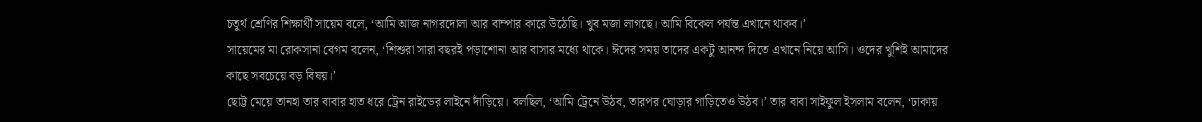চতুর্থ শ্রেণির শিক্ষার্থী সায়েম বলে, ‘আমি আজ নাগরদোলা আর বাম্পার কারে উঠেছি। খুব মজা লাগছে। আমি বিকেল পর্যন্ত এখানে থাকব।’
সায়েমের মা রোকসানা বেগম বলেন, ‘শিশুরা সারা বছরই পড়াশোনা আর বাসার মধ্যে থাকে। ঈদের সময় তাদের একটু আনন্দ দিতে এখানে নিয়ে আসি। ওদের খুশিই আমাদের কাছে সবচেয়ে বড় বিষয়।’
ছোট্ট মেয়ে তানহা তার বাবার হাত ধরে ট্রেন রাইডের লাইনে দাঁড়িয়ে। বলছিল, ‘আমি ট্রেনে উঠব, তারপর ঘোড়ার গাড়িতেও উঠব।’ তার বাবা সাইফুল ইসলাম বলেন, ‘ঢাকায়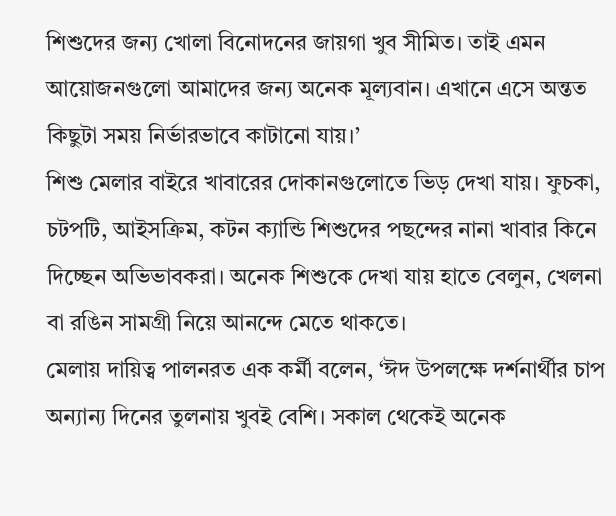শিশুদের জন্য খোলা বিনোদনের জায়গা খুব সীমিত। তাই এমন আয়োজনগুলো আমাদের জন্য অনেক মূল্যবান। এখানে এসে অন্তত কিছুটা সময় নির্ভারভাবে কাটানো যায়।’
শিশু মেলার বাইরে খাবারের দোকানগুলোতে ভিড় দেখা যায়। ফুচকা, চটপটি, আইসক্রিম, কটন ক্যান্ডি শিশুদের পছন্দের নানা খাবার কিনে দিচ্ছেন অভিভাবকরা। অনেক শিশুকে দেখা যায় হাতে বেলুন, খেলনা বা রঙিন সামগ্রী নিয়ে আনন্দে মেতে থাকতে।
মেলায় দায়িত্ব পালনরত এক কর্মী বলেন, ‘ঈদ উপলক্ষে দর্শনার্থীর চাপ অন্যান্য দিনের তুলনায় খুবই বেশি। সকাল থেকেই অনেক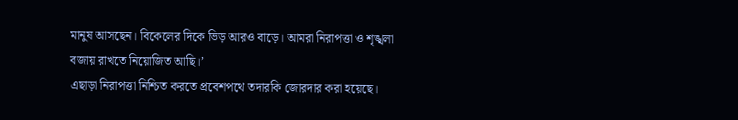মানুষ আসছেন। বিকেলের দিকে ভিড় আরও বাড়ে। আমরা নিরাপত্তা ও শৃঙ্খলা বজায় রাখতে নিয়োজিত আছি।’
এছাড়া নিরাপত্তা নিশ্চিত করতে প্রবেশপথে তদারকি জোরদার করা হয়েছে।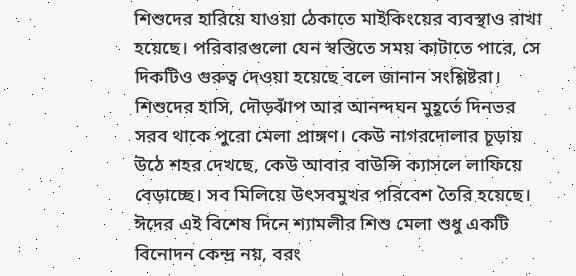শিশুদের হারিয়ে যাওয়া ঠেকাতে মাইকিংয়ের ব্যবস্থাও রাখা হয়েছে। পরিবারগুলো যেন স্বস্তিতে সময় কাটাতে পারে, সে দিকটিও গুরুত্ব দেওয়া হয়েছে বলে জানান সংশ্লিষ্টরা।
শিশুদের হাসি, দৌড়ঝাঁপ আর আনন্দঘন মুহূর্তে দিনভর সরব থাকে পুরো মেলা প্রাঙ্গণ। কেউ নাগরদোলার চূড়ায় উঠে শহর দেখছে, কেউ আবার বাউন্সি ক্যাসলে লাফিয়ে বেড়াচ্ছে। সব মিলিয়ে উৎসবমুখর পরিবেশ তৈরি হয়েছে।
ঈদের এই বিশেষ দিনে শ্যামলীর শিশু মেলা শুধু একটি বিনোদন কেন্দ্র নয়, বরং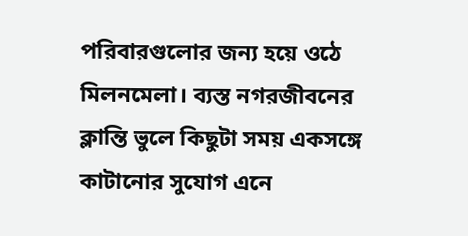পরিবারগুলোর জন্য হয়ে ওঠে মিলনমেলা। ব্যস্ত নগরজীবনের ক্লান্তি ভুলে কিছুটা সময় একসঙ্গে কাটানোর সুযোগ এনে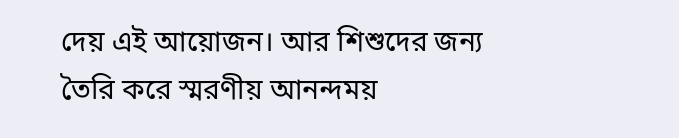দেয় এই আয়োজন। আর শিশুদের জন্য তৈরি করে স্মরণীয় আনন্দময়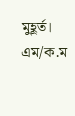মুহূর্ত।
এম/ক.ম